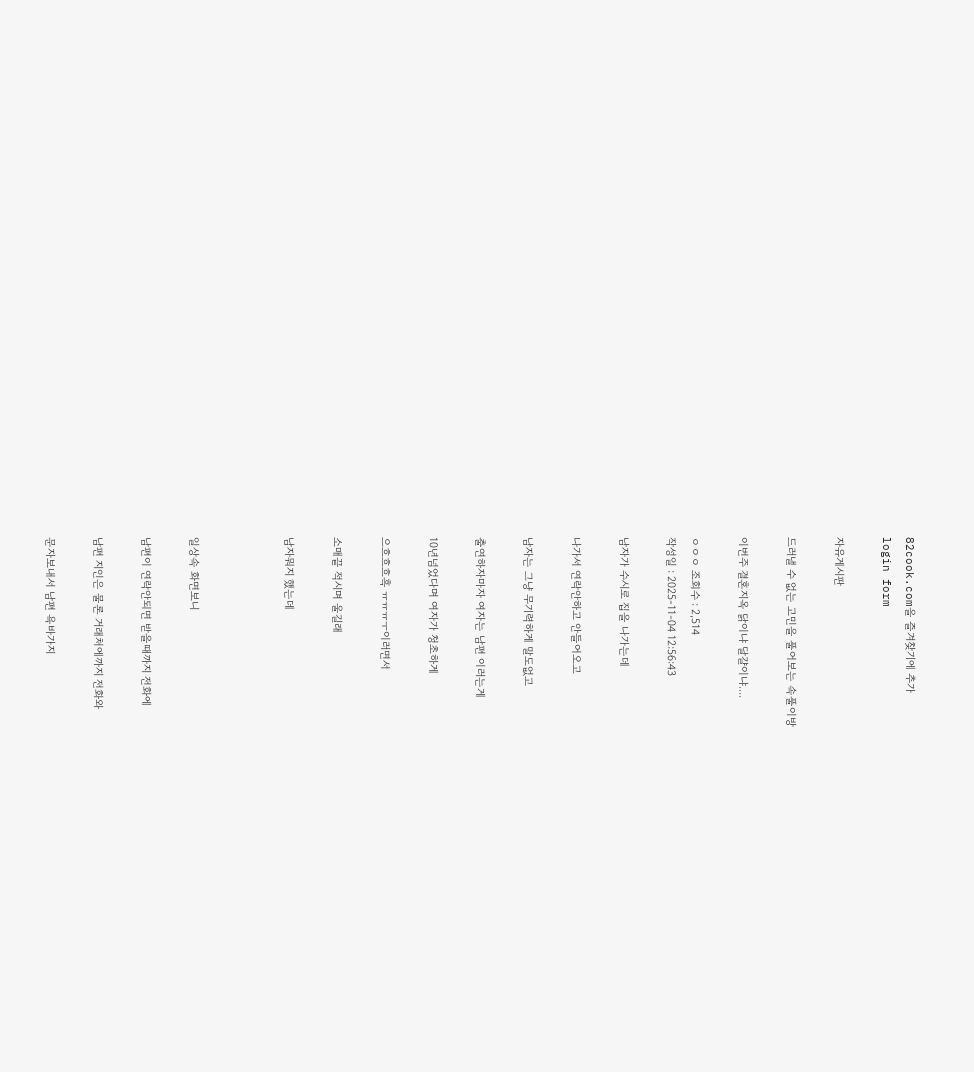82cook.com을 즐겨찾기에 추가
login form

자유게시판

드러낼 수 없는 고민을 풀어보는 속풀이방

이번주 결혼지옥 닭이냐 달걀이냐....

ㅇㅇㅇ 조회수 : 2,514
작성일 : 2025-11-04 12:56:43

남자가 수시로 집을 나가는데

나가서 연락안하고 안들어오고

남자는 그냥 무기력하게 말도없고

출연하자마자 여자는 남편 이러는게

10년넘었다며 여자가 청초하게

으흐흐흐흑 ㅠㅠㅠㅜ이러면서

소매끝 적시며 울길래

남자뭐지 했는데



일상속 화면보니

남편이 연락안되면 받을때까지 전화에

남편 지인은 물론 거래처에까지 전화와

문자보내서 남편 욕바가지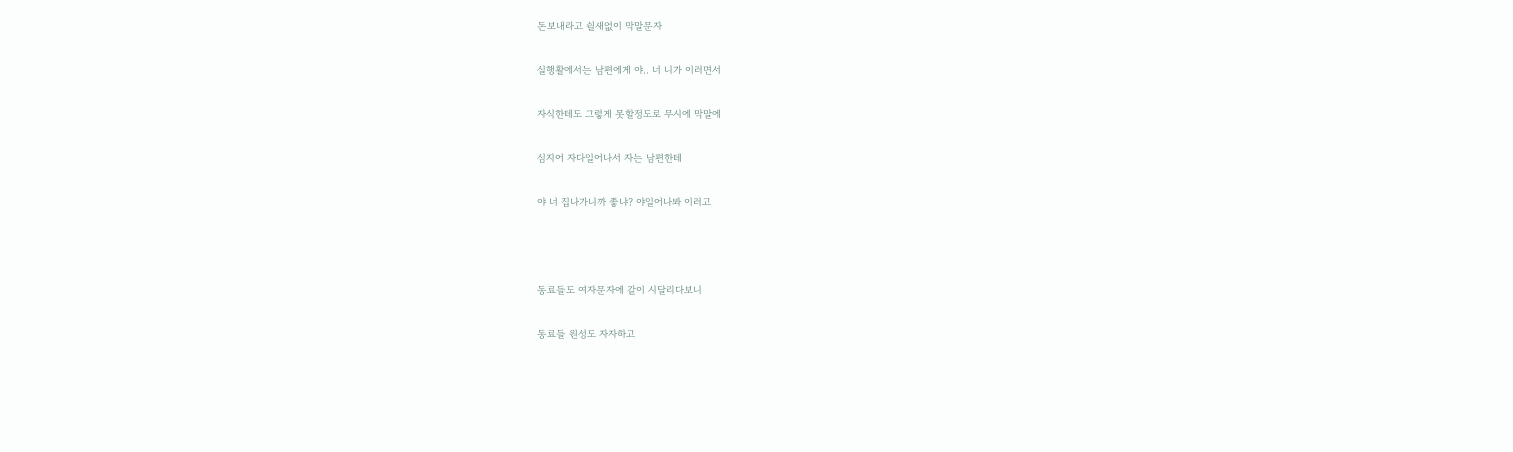돈보내라고 쉴새없이 막말문자

실행활에서는 남편에게 야.. 너 니가 이러면서

자식한테도 그렇게 못할정도로 무시에 막말에

심지어 자다일어나서 자는 남편한테

야 너 집나가니까 좋냐? 야일어나봐 이러고



동료들도 여자문자에 같이 시달리다보니

동료들 원성도 자자하고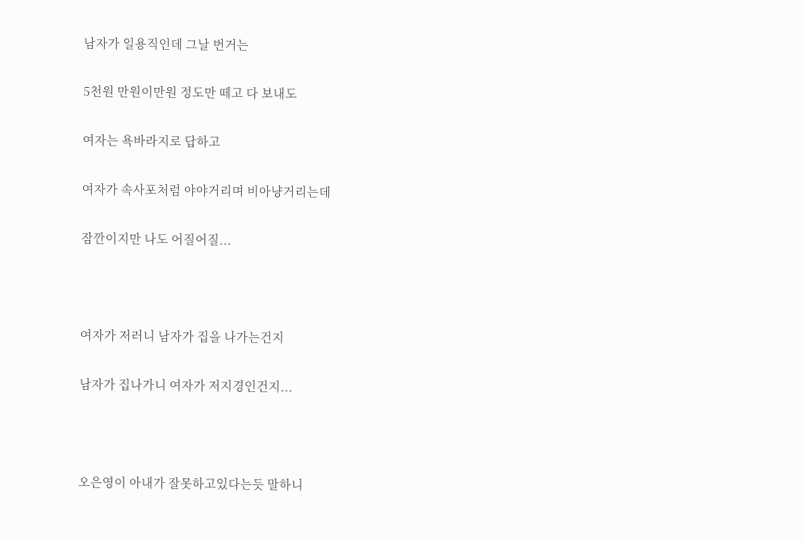남자가 일용직인데 그날 번거는

5천원 만원이만원 정도만 떼고 다 보내도

여자는 욕바라지로 답하고

여자가 속사포처럼 야야거리며 비아냥거리는데

잠깐이지만 나도 어질어질...



여자가 저러니 남자가 집을 나가는건지

남자가 집나가니 여자가 저지경인건지...



오은영이 아내가 잘못하고있다는듯 말하니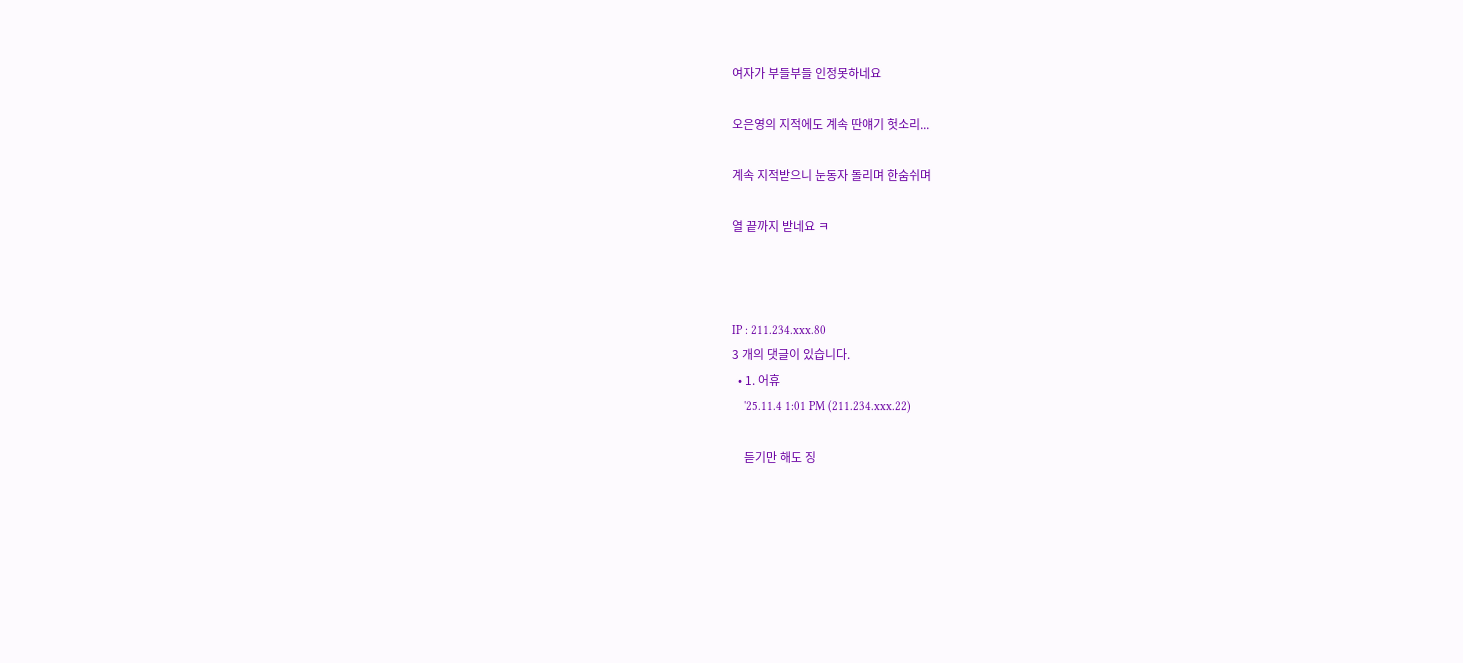여자가 부들부들 인정못하네요

오은영의 지적에도 계속 딴얘기 헛소리...

계속 지적받으니 눈동자 돌리며 한숨쉬며

열 끝까지 받네요 ㅋ



IP : 211.234.xxx.80
3 개의 댓글이 있습니다.
  • 1. 어휴
    '25.11.4 1:01 PM (211.234.xxx.22)

    듣기만 해도 징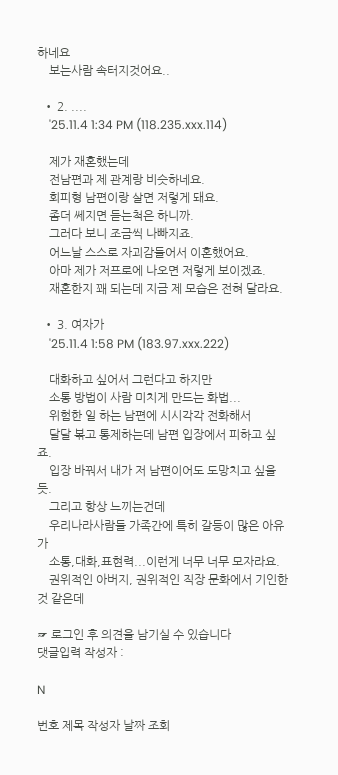하네요
    보는사람 속터지것어요..

  • 2. ....
    '25.11.4 1:34 PM (118.235.xxx.114)

    제가 재혼했는데
    전남편과 제 관계랑 비슷하네요.
    회피형 남편이랑 살면 저렇게 돼요.
    좀더 쎄지면 듣는척은 하니까.
    그러다 보니 조금씩 나빠지죠.
    어느날 스스로 자괴감들어서 이혼했어요.
    아마 제가 저프로에 나오면 저렇게 보이겠죠.
    재혼한지 꽤 되는데 지금 제 모습은 전혀 달라요.

  • 3. 여자가
    '25.11.4 1:58 PM (183.97.xxx.222)

    대화하고 싶어서 그런다고 하지만
    소통 방법이 사람 미치게 만드는 화법...
    위험한 일 하는 남편에 시시각각 전화해서
    달달 볶고 통제하는데 남편 입장에서 피하고 싶죠.
    입장 바꿔서 내가 저 남편이어도 도망치고 싶을듯.
    그리고 항상 느끼는건데
    우리나라사람들 가족간에 특히 갈등이 많은 아유가
    소통,대화,표현력...이런게 너무 너무 모자라요.
    권위적인 아버지, 권위적인 직장 문화에서 기인한것 같은데

☞ 로그인 후 의견을 남기실 수 있습니다
댓글입력 작성자 :

N

번호 제목 작성자 날짜 조회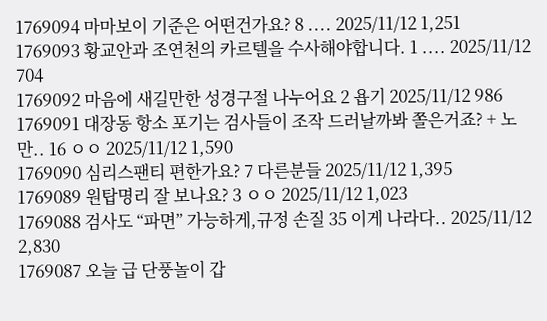1769094 마마보이 기준은 어떤건가요? 8 .... 2025/11/12 1,251
1769093 황교안과 조연천의 카르텔을 수사해야합니다. 1 .... 2025/11/12 704
1769092 마음에 새길만한 성경구절 나누어요 2 욥기 2025/11/12 986
1769091 대장동 항소 포기는 검사들이 조작 드러날까봐 쫄은거죠? + 노만.. 16 ㅇㅇ 2025/11/12 1,590
1769090 심리스팬티 편한가요? 7 다른분들 2025/11/12 1,395
1769089 원탑명리 잘 보나요? 3 ㅇㅇ 2025/11/12 1,023
1769088 검사도 “파면” 가능하게,규정 손질 35 이게 나라다.. 2025/11/12 2,830
1769087 오늘 급 단풍놀이 갑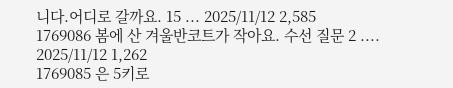니다.어디로 갈까요. 15 ... 2025/11/12 2,585
1769086 봄에 산 겨울반코트가 작아요. 수선 질문 2 .... 2025/11/12 1,262
1769085 은 5키로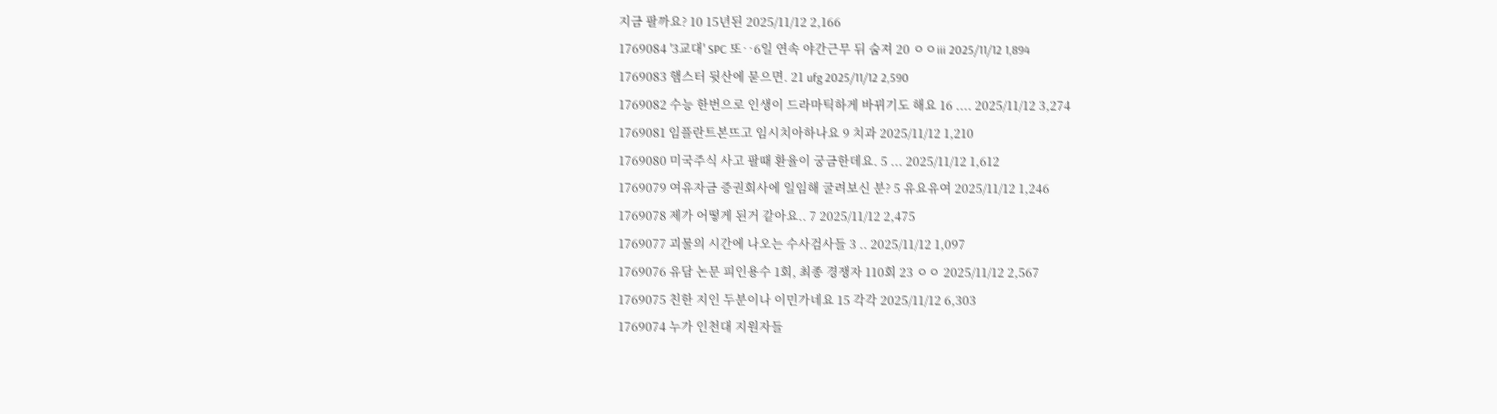지금 팔까요? 10 15년된 2025/11/12 2,166
1769084 '3교대' SPC 또‥6일 연속 야간근무 뒤 숨져 20 ㅇㅇiii 2025/11/12 1,894
1769083 햄스터 뒷산에 묻으면. 21 ufg 2025/11/12 2,590
1769082 수능 한번으로 인생이 드라마틱하게 바뀌기도 해요 16 .... 2025/11/12 3,274
1769081 임플란트본뜨고 임시치아하나요 9 치과 2025/11/12 1,210
1769080 미국주식 사고 팔때 환율이 궁금한데요. 5 ... 2025/11/12 1,612
1769079 여유자금 증권회사에 일임해 굴려보신 분? 5 유요유여 2025/11/12 1,246
1769078 제가 어떻게 된거 같아요.. 7 2025/11/12 2,475
1769077 괴물의 시간에 나오는 수사검사들 3 .. 2025/11/12 1,097
1769076 유담 논문 피인용수 1회, 최종 경쟁자 110회 23 ㅇㅇ 2025/11/12 2,567
1769075 친한 지인 두분이나 이민가네요 15 각각 2025/11/12 6,303
1769074 누가 인천대 지원자들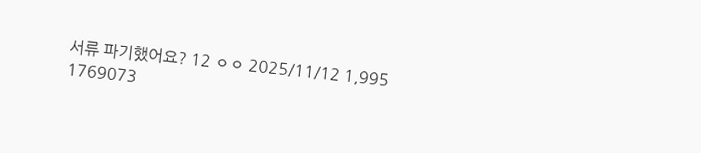서류 파기했어요? 12 ㅇㅇ 2025/11/12 1,995
1769073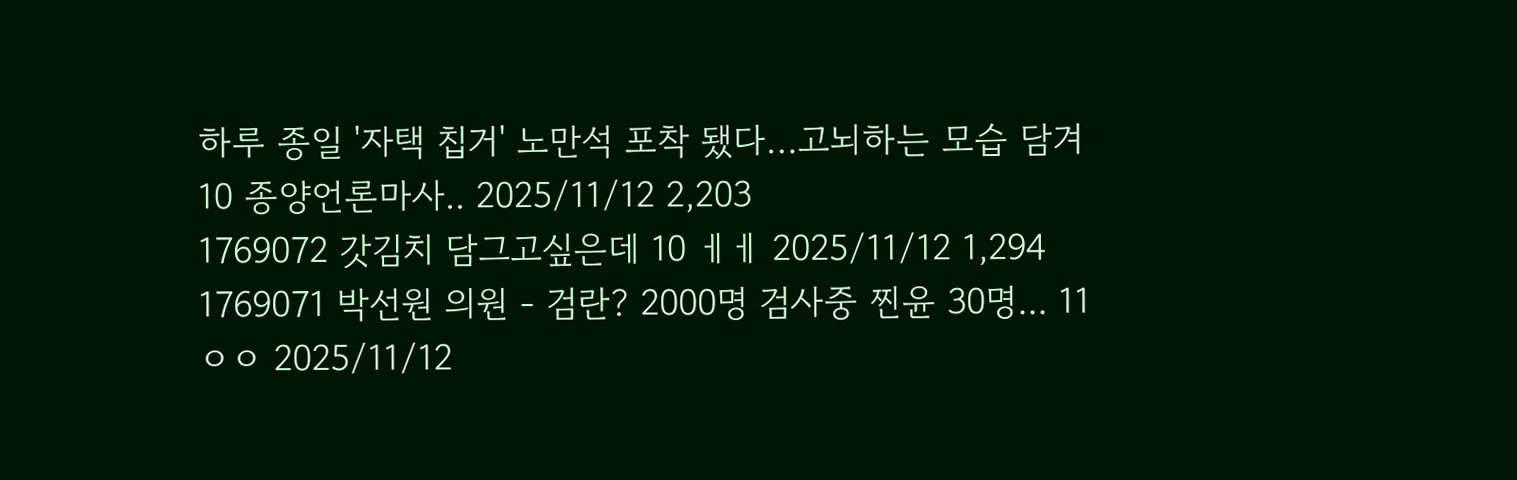하루 종일 '자택 칩거' 노만석 포착 됐다…고뇌하는 모습 담겨 10 종양언론마사.. 2025/11/12 2,203
1769072 갓김치 담그고싶은데 10 ㅔㅔ 2025/11/12 1,294
1769071 박선원 의원 - 검란? 2000명 검사중 찐윤 30명... 11 ㅇㅇ 2025/11/12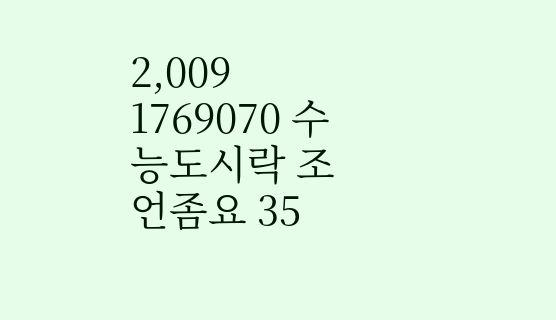2,009
1769070 수능도시락 조언좀요 35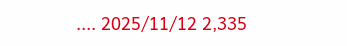.... 2025/11/12 2,335